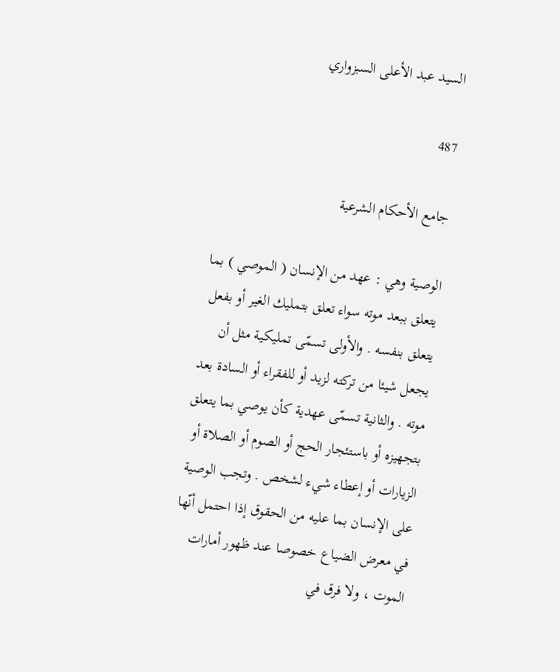السيد عبد الأعلى السبزواري

487

جامع الأحكام الشرعية

الوصية وهي : عهد من الإنسان ( الموصي ) بما يتعلق ببعد موته سواء تعلق بتمليك الغير أو بفعل يتعلق بنفسه . والأولى تسمّى تمليكية مثل أن يجعل شيئا من تركته لزيد أو للفقراء أو السادة بعد موته . والثانية تسمّى عهدية كأن يوصي بما يتعلق بتجهيزه أو باستئجار الحج أو الصوم أو الصلاة أو الزيارات أو إعطاء شيء لشخص . وتجب الوصية على الإنسان بما عليه من الحقوق إذا احتمل أنّها في معرض الضياع خصوصا عند ظهور أمارات الموت ، ولا فرق في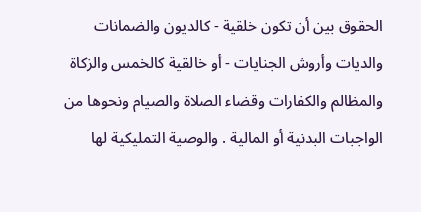الحقوق بين أن تكون خلقية - كالديون والضمانات والديات وأروش الجنايات - أو خالقية كالخمس والزكاة والمظالم والكفارات وقضاء الصلاة والصيام ونحوها من الواجبات البدنية أو المالية . والوصية التمليكية لها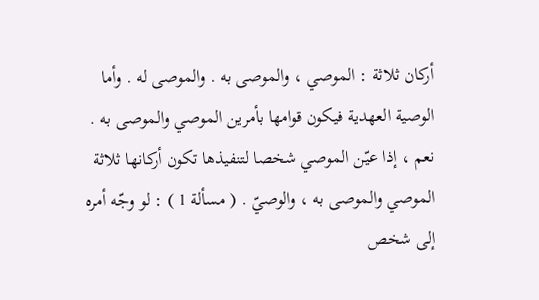أركان ثلاثة : الموصي ، والموصى به . والموصى له . وأما الوصية العهدية فيكون قوامها بأمرين الموصي والموصى به . نعم ، إذا عيّن الموصي شخصا لتنفيذها تكون أركانها ثلاثة الموصي والموصى به ، والوصيّ . ( مسألة 1 ) : لو وجّه أمره إلى شخص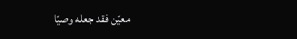معيّن فقد جعله وصيّا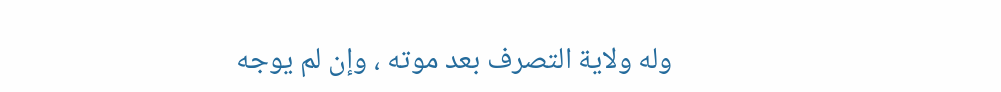وله ولاية التصرف بعد موته ، وإن لم يوجه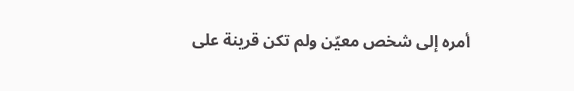أمره إلى شخص معيّن ولم تكن قرينة على